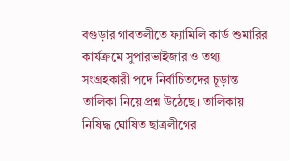বগুড়ার গাবতলীতে ফ্যামিলি কার্ড শুমারির কার্যক্রমে সুপারভাইজার ও তথ্য সংগ্রহকারী পদে নির্বাচিতদের চূড়ান্ত তালিকা নিয়ে প্রশ্ন উঠেছে। তালিকায় নিষিদ্ধ ঘোষিত ছাত্রলীগের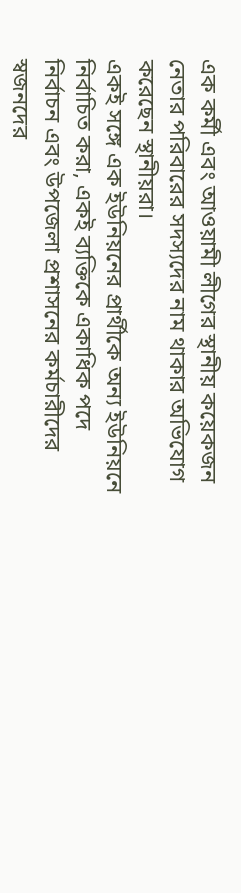এক কর্মী এবং আওয়ামী লীগের স্থানীয় কয়েকজন নেতার পরিবারের সদস্যদের নাম থাকার অভিযোগ করেছেন স্থানীয়রা।
একই সঙ্গে এক ইউনিয়নের প্রার্থীকে অন্য ইউনিয়নে নির্বাচিত করা, একই ব্যক্তিকে একাধিক পদে নির্বাচন এবং উপজেলা প্রশাসনের কর্মচারীদের স্বজনদের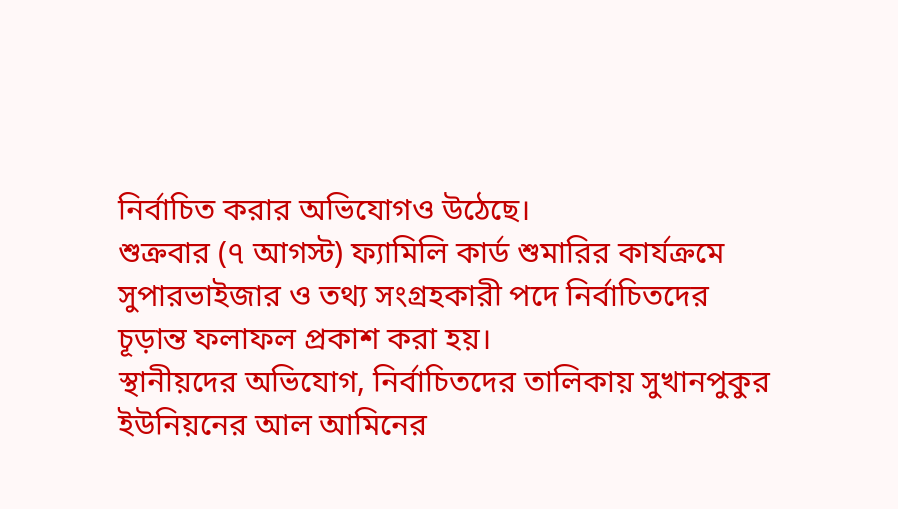নির্বাচিত করার অভিযোগও উঠেছে।
শুক্রবার (৭ আগস্ট) ফ্যামিলি কার্ড শুমারির কার্যক্রমে সুপারভাইজার ও তথ্য সংগ্রহকারী পদে নির্বাচিতদের চূড়ান্ত ফলাফল প্রকাশ করা হয়।
স্থানীয়দের অভিযোগ, নির্বাচিতদের তালিকায় সুখানপুকুর ইউনিয়নের আল আমিনের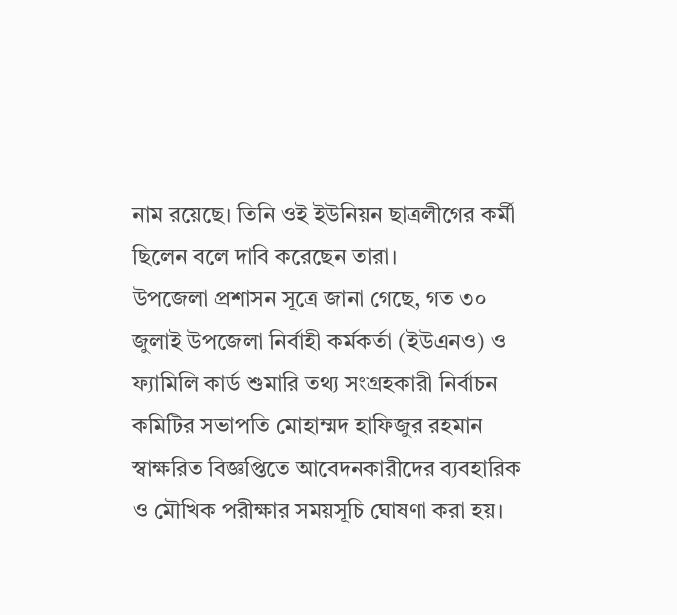নাম রয়েছে। তিনি ওই ইউনিয়ন ছাত্রলীগের কর্মী ছিলেন বলে দাবি করেছেন তারা।
উপজেলা প্রশাসন সূত্রে জানা গেছে, গত ৩০ জুলাই উপজেলা নির্বাহী কর্মকর্তা (ইউএনও) ও ফ্যামিলি কার্ড শুমারি তথ্য সংগ্রহকারী নির্বাচন কমিটির সভাপতি মোহাম্মদ হাফিজুর রহমান স্বাক্ষরিত বিজ্ঞপ্তিতে আবেদনকারীদের ব্যবহারিক ও মৌখিক পরীক্ষার সময়সূচি ঘোষণা করা হয়।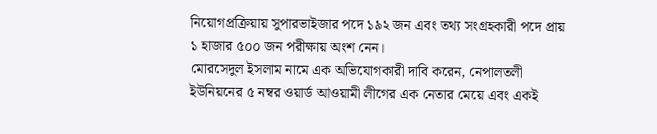নিয়োগপ্রক্রিয়ায় সুপারভাইজার পদে ১৯২ জন এবং তথ্য সংগ্রহকারী পদে প্রায় ১ হাজার ৫০০ জন পরীক্ষায় অংশ নেন।
মোরসেদুল ইসলাম নামে এক অভিযোগকারী দাবি করেন, নেপালতলী ইউনিয়নের ৫ নম্বর ওয়ার্ড আওয়ামী লীগের এক নেতার মেয়ে এবং একই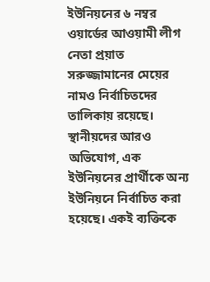ইউনিয়নের ৬ নম্বর ওয়ার্ডের আওয়ামী লীগ নেতা প্রয়াত সরুজ্জামানের মেয়ের নামও নির্বাচিতদের তালিকায় রয়েছে।
স্থানীয়দের আরও অভিযোগ, এক ইউনিয়নের প্রার্থীকে অন্য ইউনিয়নে নির্বাচিত করা হয়েছে। একই ব্যক্তিকে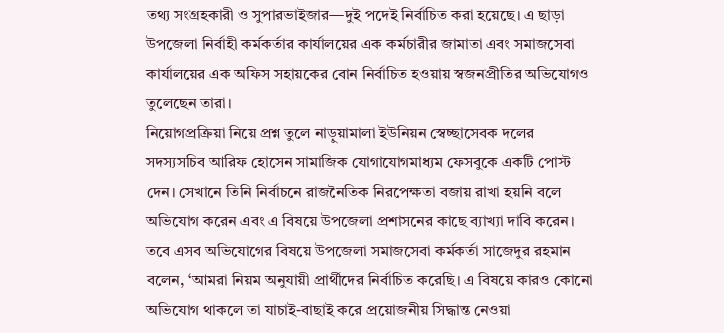তথ্য সংগ্রহকারী ও সুপারভাইজার—দুই পদেই নির্বাচিত করা হয়েছে। এ ছাড়া উপজেলা নির্বাহী কর্মকর্তার কার্যালয়ের এক কর্মচারীর জামাতা এবং সমাজসেবা কার্যালয়ের এক অফিস সহায়কের বোন নির্বাচিত হওয়ায় স্বজনপ্রীতির অভিযোগও তুলেছেন তারা।
নিয়োগপ্রক্রিয়া নিয়ে প্রশ্ন তুলে নাড়ুয়ামালা ইউনিয়ন স্বেচ্ছাসেবক দলের সদস্যসচিব আরিফ হোসেন সামাজিক যোগাযোগমাধ্যম ফেসবুকে একটি পোস্ট দেন। সেখানে তিনি নির্বাচনে রাজনৈতিক নিরপেক্ষতা বজায় রাখা হয়নি বলে অভিযোগ করেন এবং এ বিষয়ে উপজেলা প্রশাসনের কাছে ব্যাখ্যা দাবি করেন।
তবে এসব অভিযোগের বিষয়ে উপজেলা সমাজসেবা কর্মকর্তা সাজেদুর রহমান বলেন, ‘আমরা নিয়ম অনুযায়ী প্রার্থীদের নির্বাচিত করেছি। এ বিষয়ে কারও কোনো অভিযোগ থাকলে তা যাচাই-বাছাই করে প্রয়োজনীয় সিদ্ধান্ত নেওয়া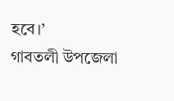হবে।’
গাবতলী উপজেলা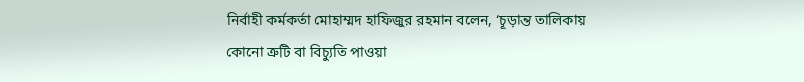নির্বাহী কর্মকর্তা মোহাম্মদ হাফিজুর রহমান বলেন, ‘চূড়ান্ত তালিকায় কোনো ত্রুটি বা বিচ্যুতি পাওয়া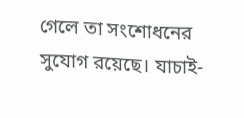গেলে তা সংশোধনের সুযোগ রয়েছে। যাচাই-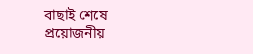বাছাই শেষে প্রয়োজনীয়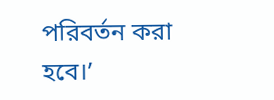পরিবর্তন করা হবে।’